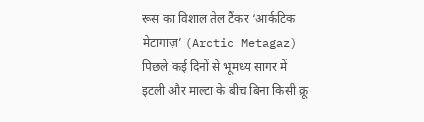रूस का विशाल तेल टैंकर ‘आर्कटिक मेटागाज़’ (Arctic Metagaz) पिछले कई दिनों से भूमध्य सागर में इटली और माल्टा के बीच बिना किसी क्रू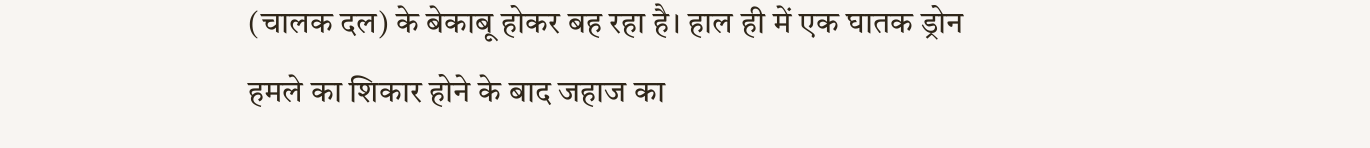(चालक दल) के बेकाबू होकर बह रहा है। हाल ही में एक घातक ड्रोन हमले का शिकार होने के बाद जहाज का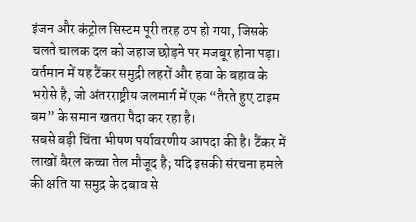इंजन और कंट्रोल सिस्टम पूरी तरह ठप हो गया, जिसके चलते चालक दल को जहाज छोड़ने पर मजबूर होना पड़ा। वर्तमान में यह टैंकर समुद्री लहरों और हवा के बहाव के भरोसे है, जो अंतरराष्ट्रीय जलमार्ग में एक “तैरते हुए टाइम बम” के समान खतरा पैदा कर रहा है।
सबसे बड़ी चिंता भीषण पर्यावरणीय आपदा की है। टैंकर में लाखों बैरल कच्चा तेल मौजूद है; यदि इसकी संरचना हमले की क्षति या समुद्र के दबाव से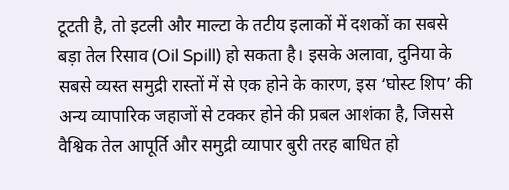टूटती है, तो इटली और माल्टा के तटीय इलाकों में दशकों का सबसे बड़ा तेल रिसाव (Oil Spill) हो सकता है। इसके अलावा, दुनिया के सबसे व्यस्त समुद्री रास्तों में से एक होने के कारण, इस ‘घोस्ट शिप’ की अन्य व्यापारिक जहाजों से टक्कर होने की प्रबल आशंका है, जिससे वैश्विक तेल आपूर्ति और समुद्री व्यापार बुरी तरह बाधित हो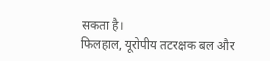सकता है।
फिलहाल, यूरोपीय तटरक्षक बल और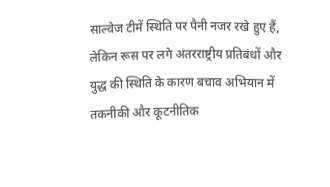साल्वेज टीमें स्थिति पर पैनी नजर रखे हुए हैं, लेकिन रूस पर लगे अंतरराष्ट्रीय प्रतिबंधों और युद्ध की स्थिति के कारण बचाव अभियान में तकनीकी और कूटनीतिक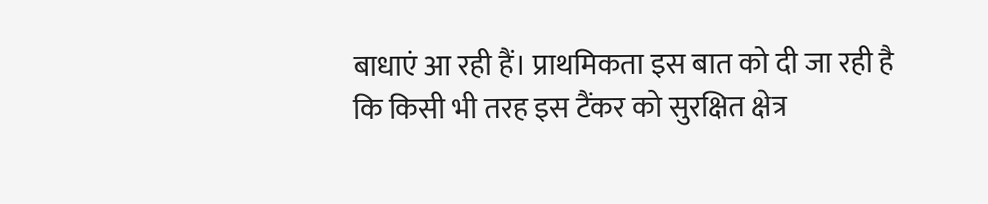बाधाएं आ रही हैं। प्राथमिकता इस बात को दी जा रही है कि किसी भी तरह इस टैंकर को सुरक्षित क्षेत्र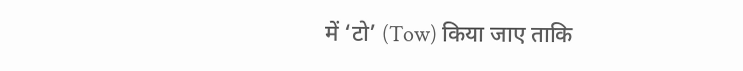में ‘टो’ (Tow) किया जाए ताकि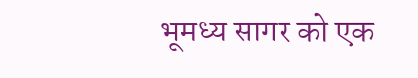भूमध्य सागर को एक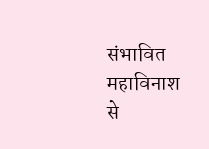संभावित महाविनाश से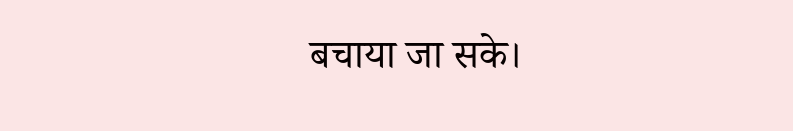बचाया जा सके।